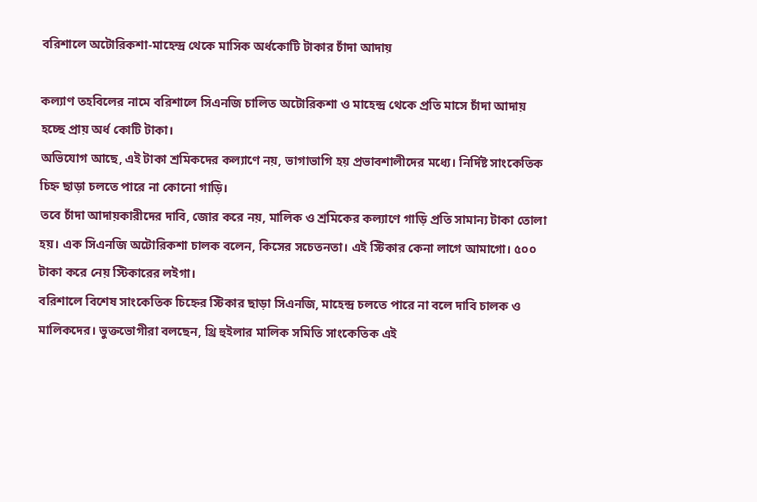বরিশালে অটোরিকশা-মাহেন্দ্র থেকে মাসিক অর্ধকোটি টাকার চাঁদা আদায়

কল্যাণ তহবিলের নামে বরিশালে সিএনজি চালিত অটোরিকশা ও মাহেন্দ্র থেকে প্রতি মাসে চাঁদা আদায় হচ্ছে প্রায় অর্ধ কোটি টাকা।
অভিযোগ আছে, এই টাকা শ্রমিকদের কল্যাণে নয়, ভাগাভাগি হয় প্রভাবশালীদের মধ্যে। নির্দিষ্ট সাংকেতিক চিহ্ন ছাড়া চলতে পারে না কোনো গাড়ি।
তবে চাঁদা আদায়কারীদের দাবি, জোর করে নয়, মালিক ও শ্রমিকের কল্যাণে গাড়ি প্রতি সামান্য টাকা তোলা হয়। এক সিএনজি অটোরিকশা চালক বলেন, কিসের সচেতনতা। এই স্টিকার কেনা লাগে আমাগো। ৫০০ টাকা করে নেয় স্টিকারের লইগা।
বরিশালে বিশেষ সাংকেতিক চিহ্নের স্টিকার ছাড়া সিএনজি, মাহেন্দ্র চলতে পারে না বলে দাবি চালক ও মালিকদের। ভুক্তভোগীরা বলছেন, থ্রি হুইলার মালিক সমিতি সাংকেতিক এই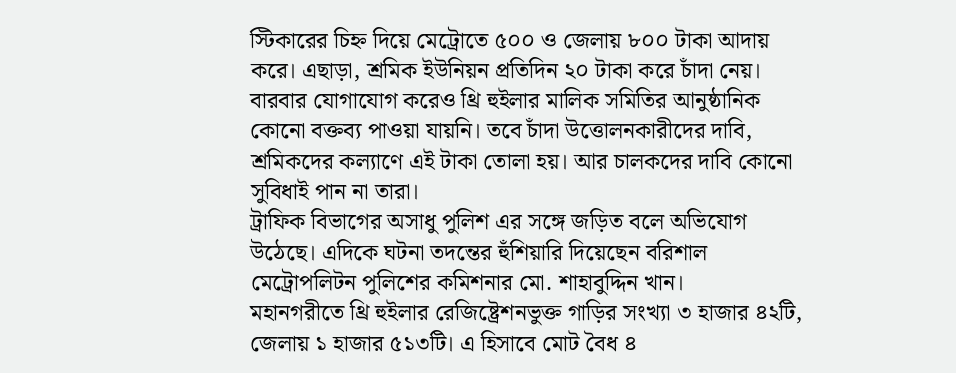স্টিকারের চিহ্ন দিয়ে মেট্রোতে ৫০০ ও জেলায় ৮০০ টাকা আদায় করে। এছাড়া, শ্রমিক ইউনিয়ন প্রতিদিন ২০ টাকা করে চাঁদা নেয়।
বারবার যোগাযোগ করেও থ্রি হুইলার মালিক সমিতির আনুষ্ঠানিক কোনো বক্তব্য পাওয়া যায়নি। তবে চাঁদা উত্তোলনকারীদের দাবি, শ্রমিকদের কল্যাণে এই টাকা তোলা হয়। আর চালকদের দাবি কোনো সুবিধাই পান না তারা।
ট্রাফিক বিভাগের অসাধু পুলিশ এর সঙ্গে জড়িত বলে অভিযোগ উঠেছে। এদিকে ঘটনা তদন্তের হুঁশিয়ারি দিয়েছেন বরিশাল মেট্রোপলিটন পুলিশের কমিশনার মো. শাহাবুদ্দিন খান।
মহানগরীতে থ্রি হুইলার রেজিষ্ট্রেশনভুক্ত গাড়ির সংখ্যা ৩ হাজার ৪২টি, জেলায় ১ হাজার ৫১৩টি। এ হিসাবে মোট বৈধ ৪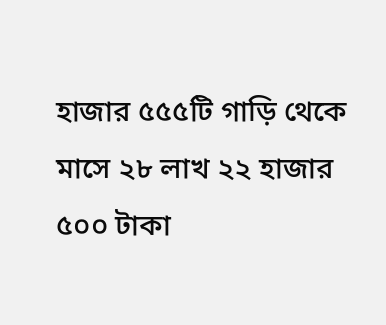হাজার ৫৫৫টি গাড়ি থেকে মাসে ২৮ লাখ ২২ হাজার ৫০০ টাকা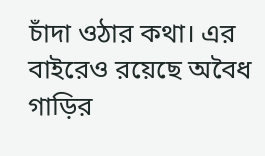চাঁদা ওঠার কথা। এর বাইরেও রয়েছে অবৈধ গাড়ির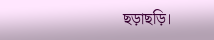ছড়াছড়ি।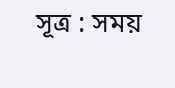সূত্র : সময়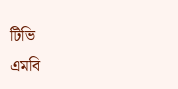টিভি
এমবি